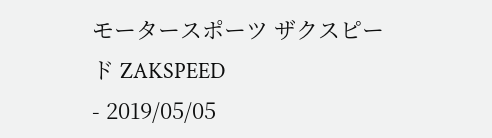モータースポーツ ザクスピード ZAKSPEED
- 2019/05/05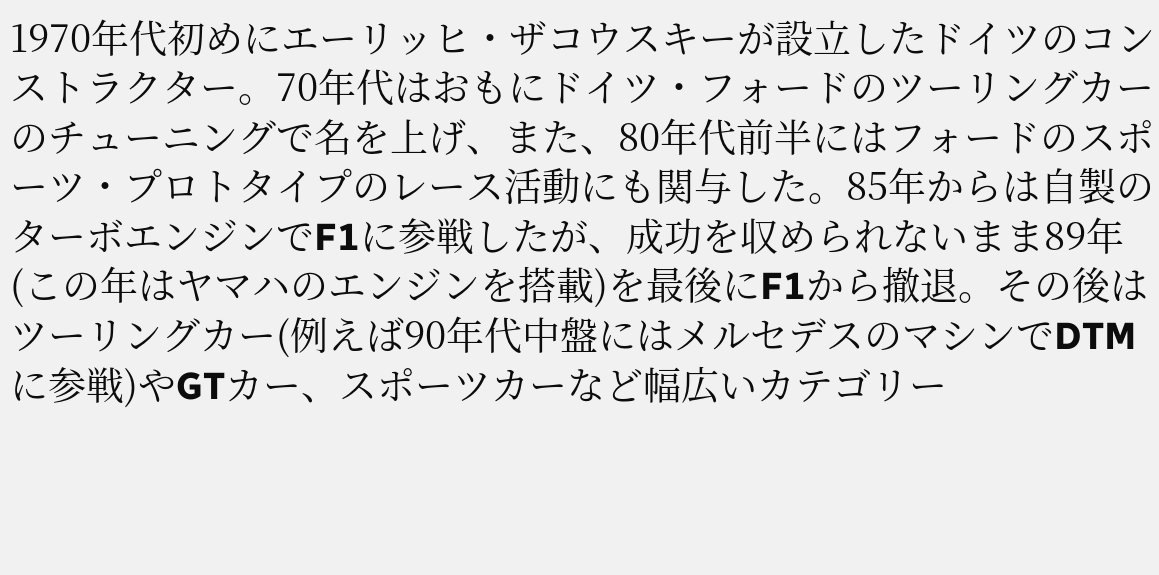1970年代初めにエーリッヒ・ザコウスキーが設立したドイツのコンストラクター。70年代はおもにドイツ・フォードのツーリングカーのチューニングで名を上げ、また、80年代前半にはフォードのスポーツ・プロトタイプのレース活動にも関与した。85年からは自製のターボエンジンでF1に参戦したが、成功を収められないまま89年(この年はヤマハのエンジンを搭載)を最後にF1から撤退。その後はツーリングカー(例えば90年代中盤にはメルセデスのマシンでDTMに参戦)やGTカー、スポーツカーなど幅広いカテゴリー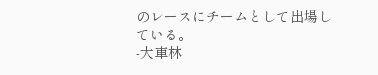のレースにチームとして出場している。
-大車林